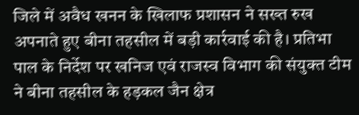जिले में अवैध खनन के खिलाफ प्रशासन ने सख्त रुख अपनाते हुए बीना तहसील में बड़ी कार्रवाई की है। प्रतिभा पाल के निर्देश पर खनिज एवं राजस्व विभाग की संयुक्त टीम ने बीना तहसील के हड़कल जैन क्षेत्र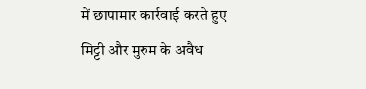में छापामार कार्रवाई करते हुए मिट्टी और मुरुम के अवैध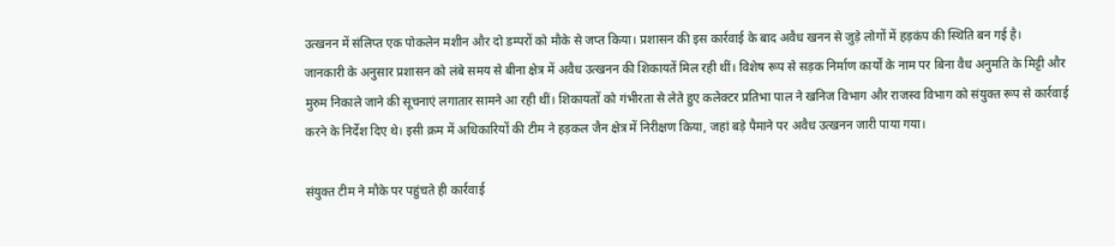उत्खनन में संलिप्त एक पोकलेन मशीन और दो डम्परों को मौके से जप्त किया। प्रशासन की इस कार्रवाई के बाद अवैध खनन से जुड़े लोगों में हड़कंप की स्थिति बन गई है।
जानकारी के अनुसार प्रशासन को लंबे समय से बीना क्षेत्र में अवैध उत्खनन की शिकायतें मिल रही थीं। विशेष रूप से सड़क निर्माण कार्यों के नाम पर बिना वैध अनुमति के मिट्टी और मुरुम निकाले जाने की सूचनाएं लगातार सामने आ रही थीं। शिकायतों को गंभीरता से लेते हुए कलेक्टर प्रतिभा पाल ने खनिज विभाग और राजस्व विभाग को संयुक्त रूप से कार्रवाई करने के निर्देश दिए थे। इसी क्रम में अधिकारियों की टीम ने हड़कल जैन क्षेत्र में निरीक्षण किया, जहां बड़े पैमाने पर अवैध उत्खनन जारी पाया गया।

संयुक्त टीम ने मौके पर पहुंचते ही कार्रवाई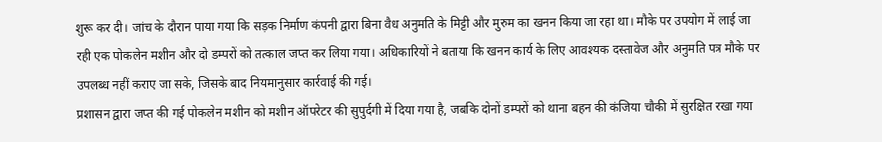शुरू कर दी। जांच के दौरान पाया गया कि सड़क निर्माण कंपनी द्वारा बिना वैध अनुमति के मिट्टी और मुरुम का खनन किया जा रहा था। मौके पर उपयोग में लाई जा रही एक पोकलेन मशीन और दो डम्परों को तत्काल जप्त कर लिया गया। अधिकारियों ने बताया कि खनन कार्य के लिए आवश्यक दस्तावेज और अनुमति पत्र मौके पर उपलब्ध नहीं कराए जा सके, जिसके बाद नियमानुसार कार्रवाई की गई।
प्रशासन द्वारा जप्त की गई पोकलेन मशीन को मशीन ऑपरेटर की सुपुर्दगी में दिया गया है, जबकि दोनों डम्परों को थाना बहन की कंजिया चौकी में सुरक्षित रखा गया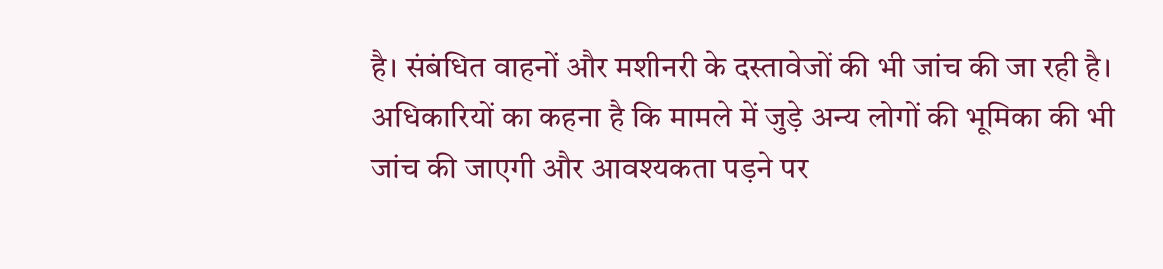है। संबंधित वाहनों और मशीनरी के दस्तावेजों की भी जांच की जा रही है। अधिकारियों का कहना है कि मामले में जुड़े अन्य लोगों की भूमिका की भी जांच की जाएगी और आवश्यकता पड़ने पर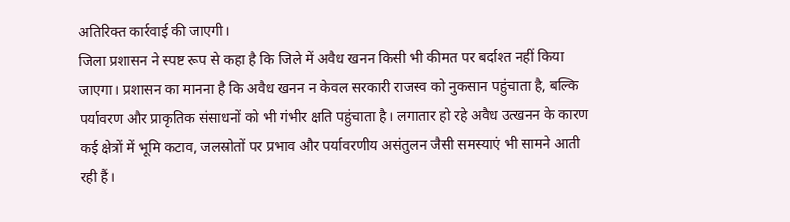अतिरिक्त कार्रवाई की जाएगी।
जिला प्रशासन ने स्पष्ट रूप से कहा है कि जिले में अवैध खनन किसी भी कीमत पर बर्दाश्त नहीं किया जाएगा। प्रशासन का मानना है कि अवैध खनन न केवल सरकारी राजस्व को नुकसान पहुंचाता है, बल्कि पर्यावरण और प्राकृतिक संसाधनों को भी गंभीर क्षति पहुंचाता है। लगातार हो रहे अवैध उत्खनन के कारण कई क्षेत्रों में भूमि कटाव, जलस्रोतों पर प्रभाव और पर्यावरणीय असंतुलन जैसी समस्याएं भी सामने आती रही हैं।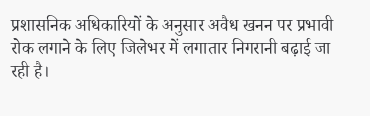प्रशासनिक अधिकारियों के अनुसार अवैध खनन पर प्रभावी रोक लगाने के लिए जिलेभर में लगातार निगरानी बढ़ाई जा रही है।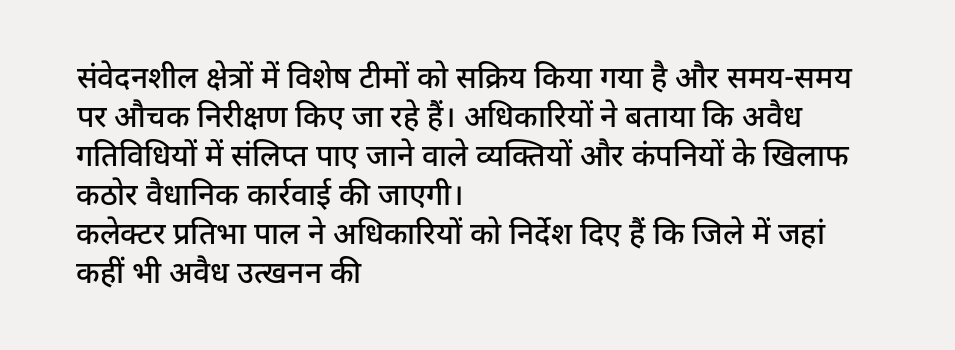संवेदनशील क्षेत्रों में विशेष टीमों को सक्रिय किया गया है और समय-समय पर औचक निरीक्षण किए जा रहे हैं। अधिकारियों ने बताया कि अवैध गतिविधियों में संलिप्त पाए जाने वाले व्यक्तियों और कंपनियों के खिलाफ कठोर वैधानिक कार्रवाई की जाएगी।
कलेक्टर प्रतिभा पाल ने अधिकारियों को निर्देश दिए हैं कि जिले में जहां कहीं भी अवैध उत्खनन की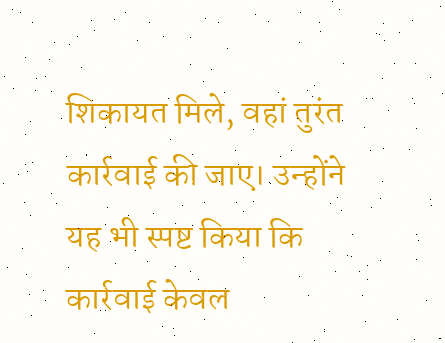शिकायत मिले, वहां तुरंत कार्रवाई की जाए। उन्होंने यह भी स्पष्ट किया कि कार्रवाई केवल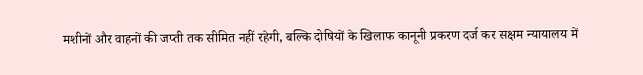मशीनों और वाहनों की जप्ती तक सीमित नहीं रहेगी, बल्कि दोषियों के खिलाफ कानूनी प्रकरण दर्ज कर सक्षम न्यायालय में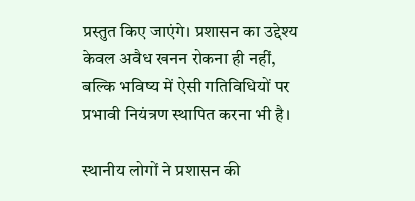प्रस्तुत किए जाएंगे। प्रशासन का उद्देश्य केवल अवैध खनन रोकना ही नहीं, बल्कि भविष्य में ऐसी गतिविधियों पर प्रभावी नियंत्रण स्थापित करना भी है।

स्थानीय लोगों ने प्रशासन की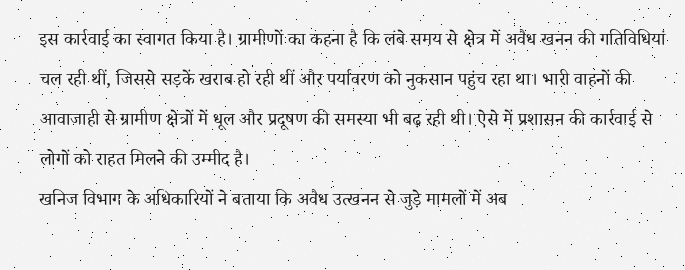इस कार्रवाई का स्वागत किया है। ग्रामीणों का कहना है कि लंबे समय से क्षेत्र में अवैध खनन की गतिविधियां चल रही थीं, जिससे सड़कें खराब हो रही थीं और पर्यावरण को नुकसान पहुंच रहा था। भारी वाहनों की आवाजाही से ग्रामीण क्षेत्रों में धूल और प्रदूषण की समस्या भी बढ़ रही थी। ऐसे में प्रशासन की कार्रवाई से लोगों को राहत मिलने की उम्मीद है।
खनिज विभाग के अधिकारियों ने बताया कि अवैध उत्खनन से जुड़े मामलों में अब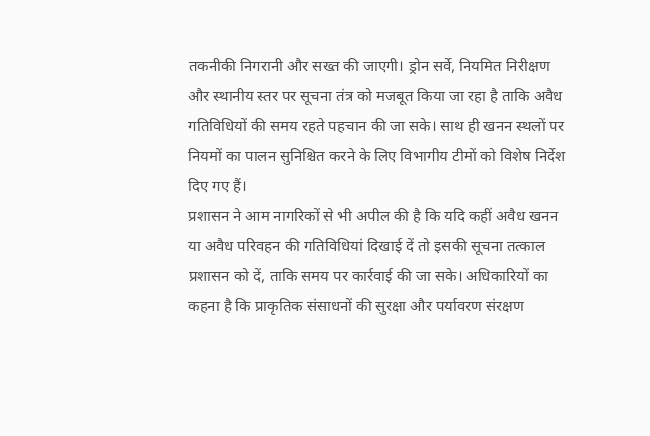तकनीकी निगरानी और सख्त की जाएगी। ड्रोन सर्वे, नियमित निरीक्षण और स्थानीय स्तर पर सूचना तंत्र को मजबूत किया जा रहा है ताकि अवैध गतिविधियों की समय रहते पहचान की जा सके। साथ ही खनन स्थलों पर नियमों का पालन सुनिश्चित करने के लिए विभागीय टीमों को विशेष निर्देश दिए गए हैं।
प्रशासन ने आम नागरिकों से भी अपील की है कि यदि कहीं अवैध खनन या अवैध परिवहन की गतिविधियां दिखाई दें तो इसकी सूचना तत्काल प्रशासन को दें, ताकि समय पर कार्रवाई की जा सके। अधिकारियों का कहना है कि प्राकृतिक संसाधनों की सुरक्षा और पर्यावरण संरक्षण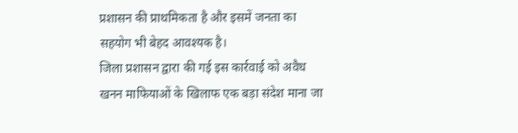प्रशासन की प्राथमिकता है और इसमें जनता का सहयोग भी बेहद आवश्यक है।
जिला प्रशासन द्वारा की गई इस कार्रवाई को अवैध खनन माफियाओं के खिलाफ एक बड़ा संदेश माना जा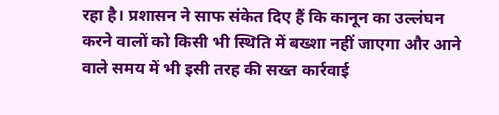रहा है। प्रशासन ने साफ संकेत दिए हैं कि कानून का उल्लंघन करने वालों को किसी भी स्थिति में बख्शा नहीं जाएगा और आने वाले समय में भी इसी तरह की सख्त कार्रवाई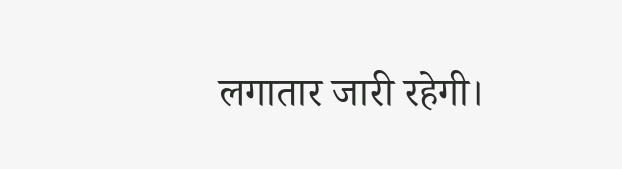लगातार जारी रहेगी।